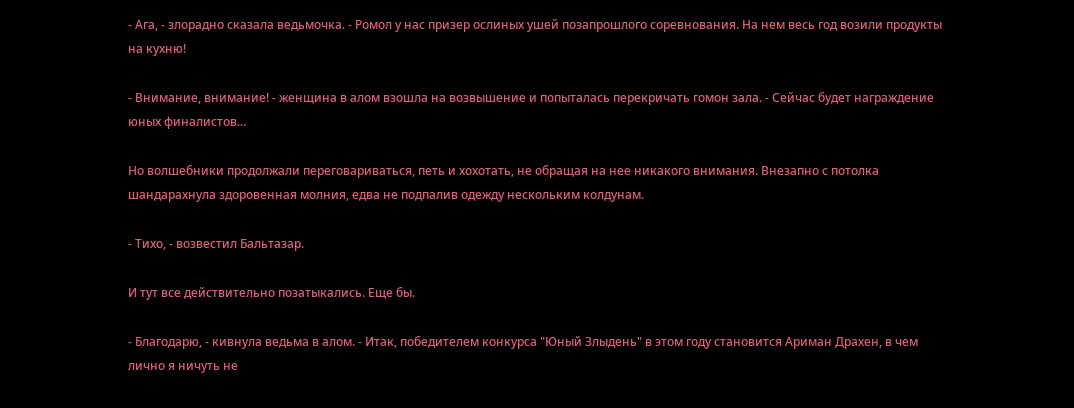- Ага, - злорадно сказала ведьмочка. - Ромол у нас призер ослиных ушей позапрошлого соревнования. На нем весь год возили продукты на кухню!

- Внимание, внимание! - женщина в алом взошла на возвышение и попыталась перекричать гомон зала. - Сейчас будет награждение юных финалистов...

Но волшебники продолжали переговариваться, петь и хохотать, не обращая на нее никакого внимания. Внезапно с потолка шандарахнула здоровенная молния, едва не подпалив одежду нескольким колдунам.

- Тихо, - возвестил Бальтазар.

И тут все действительно позатыкались. Еще бы.

- Благодарю, - кивнула ведьма в алом. - Итак, победителем конкурса "Юный Злыдень" в этом году становится Ариман Драхен, в чем лично я ничуть не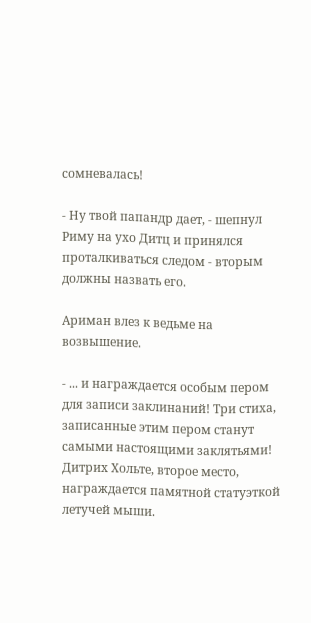сомневалась!

- Ну твой папандр дает, - шепнул Риму на ухо Дитц и принялся проталкиваться следом - вторым должны назвать его.

Ариман влез к ведьме на возвышение.

- ... и награждается особым пером для записи заклинаний! Три стиха, записанные этим пером станут самыми настоящими заклятьями! Дитрих Хольте, второе место, награждается памятной статуэткой летучей мыши.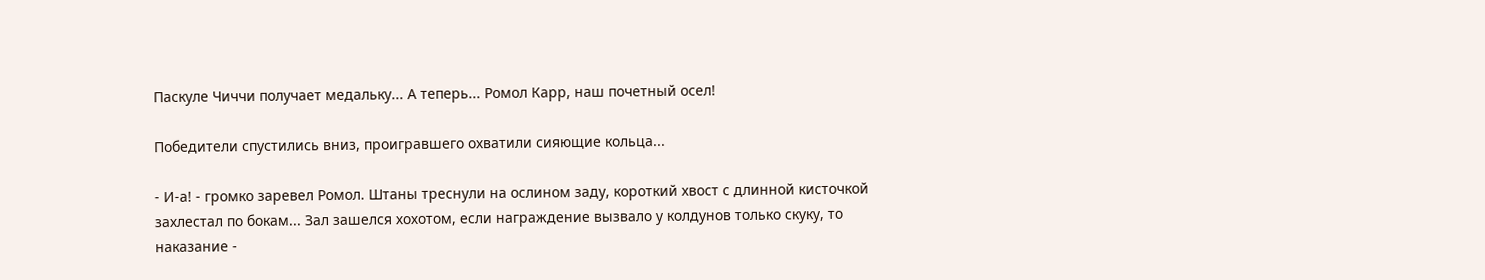Паскуле Чиччи получает медальку... А теперь... Ромол Карр, наш почетный осел!

Победители спустились вниз, проигравшего охватили сияющие кольца...

- И-а! - громко заревел Ромол. Штаны треснули на ослином заду, короткий хвост с длинной кисточкой захлестал по бокам... Зал зашелся хохотом, если награждение вызвало у колдунов только скуку, то наказание -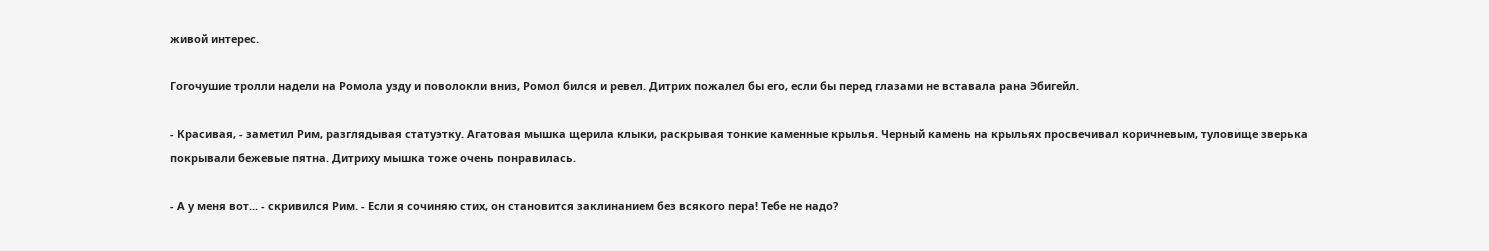живой интерес.

Гогочушие тролли надели на Ромола узду и поволокли вниз, Ромол бился и ревел. Дитрих пожалел бы его, если бы перед глазами не вставала рана Эбигейл.

- Красивая, - заметил Рим, разглядывая статуэтку. Агатовая мышка щерила клыки, раскрывая тонкие каменные крылья. Черный камень на крыльях просвечивал коричневым, туловище зверька покрывали бежевые пятна. Дитриху мышка тоже очень понравилась.

- А у меня вот... - скривился Рим. - Если я сочиняю стих, он становится заклинанием без всякого пера! Тебе не надо?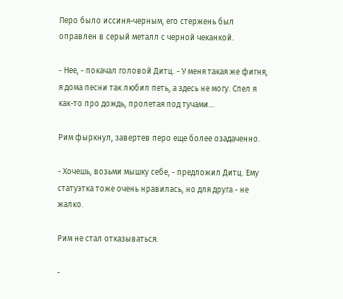Перо было иссиня-черным, его стержень был оправлен в серый металл с черной чеканкой.

- Нее, - покачал головой Дитц. - У меня такая же фигня, я дома песни так любил петь, а здесь не могу. Спел я как-то про дождь, пролетая под тучами...

Рим фыркнул, завертев перо еще более озадаченно.

- Хочешь, возьми мышку себе, - предложил Дитц. Ему статуэтка тоже очень нравилась, но для друга - не жалко.

Рим не стал отказываться.

-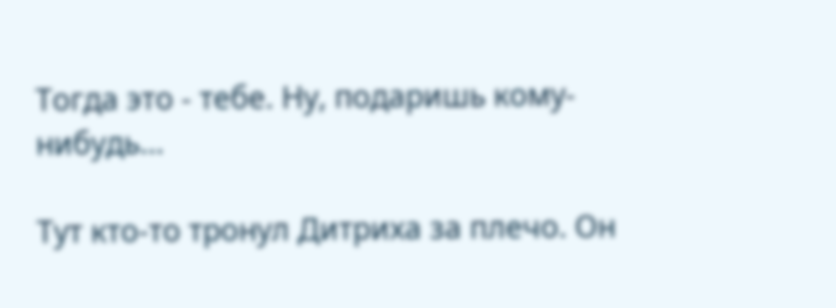Тогда это - тебе. Ну, подаришь кому-нибудь...

Тут кто-то тронул Дитриха за плечо. Он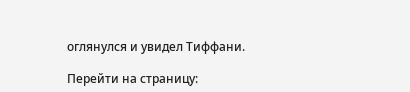оглянулся и увидел Тиффани.

Перейти на страницу: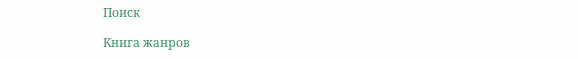Поиск

Книга жанров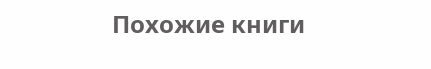Похожие книги